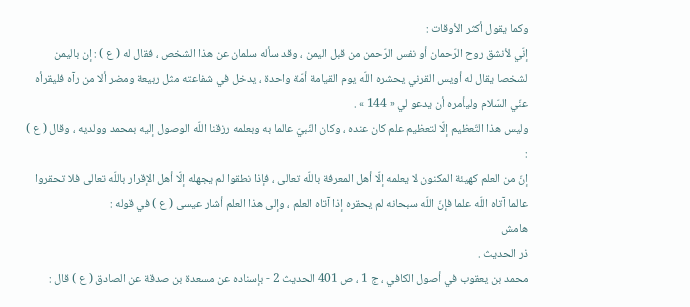وكما يقول أكثر الأوقات :
إنّي لأنشق روح الرّحمان أو نفس الرّحمن من قبل اليمن ، وقد سأله سلمان عن هذا الشخص ، فقال له ( ع ) : إن باليمن لشخصا يقال له أويس القرني يحشره اللّه يوم القيامة أمّة واحدة ، يدخل في شفاعته مثل ربيعة ومضر ألا من رآه فليقرأه عنّي السّلام وليأمره أن يدعو لي « 144 » .
وليس هذا التّعظيم إلّا لتعظيم علم كان عنده ، وكان النّبيّ عالما به وبعلمه رزقنا اللّه الوصول إليه بمحمد وولديه ، وقال ( ع ) :
إنّ من العلم كهيئة المكنون لا يعلمه إلّا أهل المعرفة باللّه تعالى ، فإذا نطقوا لم يجهله إلّا أهل الإقرار باللّه تعالى فلا تحقروا عالما آتاه اللّه علما فإنّ اللّه سبحانه لم يحقره إذا آتاه العلم ، وإلى هذا العلم أشار عيسى ( ع ) في قوله :
هامش
ذر الحديث .
محمد بن يعقوب في أصول الكافي ، ج 1 ، ص 401 الحديث 2 - بإسناده عن مسعدة بن صدقة عن الصادق ( ع ) قال :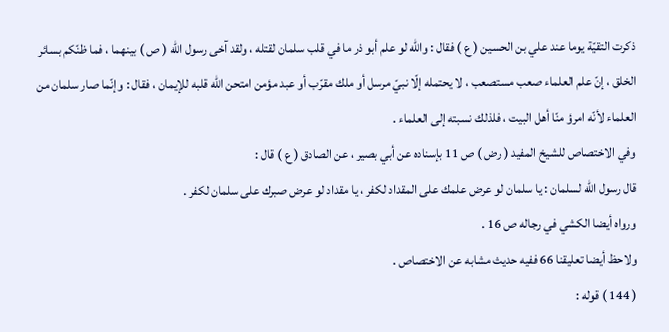ذكرت التقيّة يوما عند علي بن الحسين ( ع ) فقال : واللّه لو علم أبو ذر ما في قلب سلمان لقتله ، ولقد آخى رسول اللّه ( ص ) بينهما ، فما ظنّكم بسائر الخلق ، إنّ علم العلماء صعب مستصعب ، لا يحتمله إلّا نبيّ مرسل أو ملك مقرّب أو عبد مؤمن امتحن اللّه قلبه للإيمان ، فقال : وإنّما صار سلمان من العلماء لأنّه امرؤ منّا أهل البيت ، فلذلك نسبته إلى العلماء .
وفي الاختصاص للشيخ المفيد ( رض ) ص 11 بإسناده عن أبي بصير ، عن الصادق ( ع ) قال :
قال رسول اللّه لسلمان : يا سلمان لو عرض علمك على المقداد لكفر ، يا مقداد لو عرض صبرك على سلمان لكفر .
ورواه أيضا الكشي في رجاله ص 16 .
ولاحظ أيضا تعليقنا 66 ففيه حديث مشابه عن الاختصاص .
( 144 ) قوله :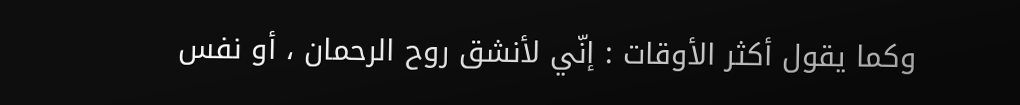وكما يقول أكثر الأوقات : إنّي لأنشق روح الرحمان ، أو نفس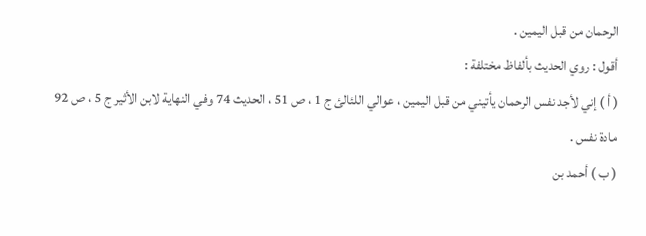الرحمان من قبل اليمين .
أقول : روي الحديث بألفاظ مختلفة :
( أ ) إني لأجد نفس الرحمان يأتيني من قبل اليمين ، عوالي اللئالئ ج 1 ، ص 51 ، الحديث 74 وفي النهاية لابن الأثير ج 5 ، ص 92 مادة نفس .
( ب ) أحمد بن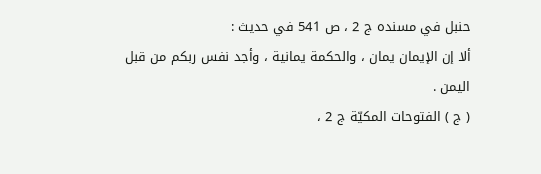حنبل في مسنده ج 2 ، ص 541 في حديث :
ألا إن الإيمان يمان ، والحكمة يمانية ، وأجد نفس ربكم من قبل اليمن .
( ج ) الفتوحات المكيّة ج 2 ،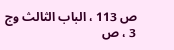ص 113 ، الباب الثالث وج 3 ، ص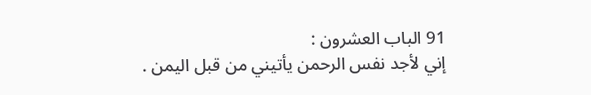91 الباب العشرون :
إني لأجد نفس الرحمن يأتيني من قبل اليمن .